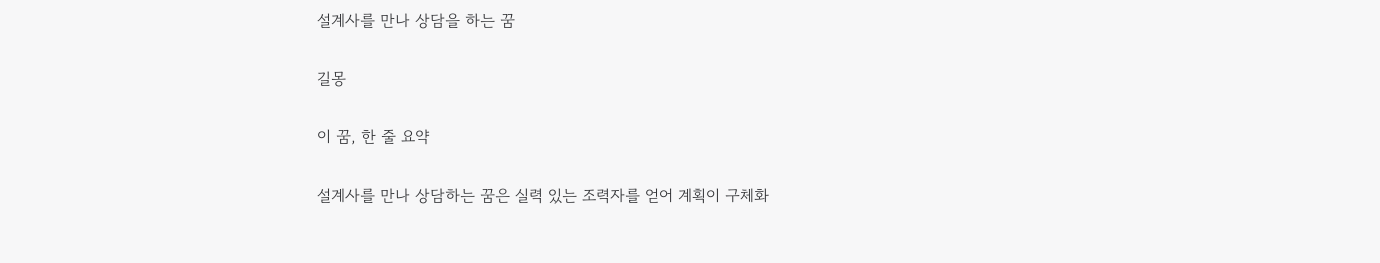설계사를 만나 상담을 하는 꿈

길몽

이 꿈, 한 줄 요약

설계사를 만나 상담하는 꿈은 실력 있는 조력자를 얻어 계획이 구체화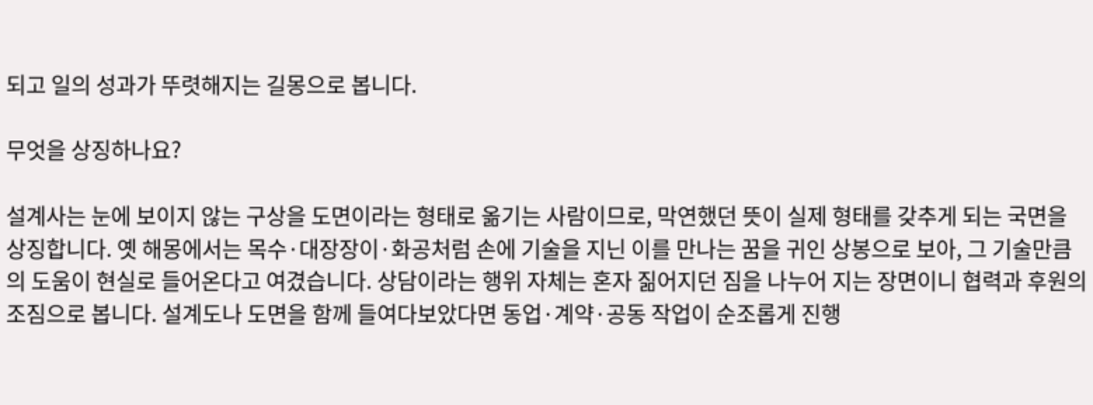되고 일의 성과가 뚜렷해지는 길몽으로 봅니다.

무엇을 상징하나요?

설계사는 눈에 보이지 않는 구상을 도면이라는 형태로 옮기는 사람이므로, 막연했던 뜻이 실제 형태를 갖추게 되는 국면을 상징합니다. 옛 해몽에서는 목수·대장장이·화공처럼 손에 기술을 지닌 이를 만나는 꿈을 귀인 상봉으로 보아, 그 기술만큼의 도움이 현실로 들어온다고 여겼습니다. 상담이라는 행위 자체는 혼자 짊어지던 짐을 나누어 지는 장면이니 협력과 후원의 조짐으로 봅니다. 설계도나 도면을 함께 들여다보았다면 동업·계약·공동 작업이 순조롭게 진행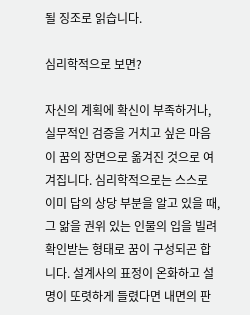될 징조로 읽습니다.

심리학적으로 보면?

자신의 계획에 확신이 부족하거나, 실무적인 검증을 거치고 싶은 마음이 꿈의 장면으로 옮겨진 것으로 여겨집니다. 심리학적으로는 스스로 이미 답의 상당 부분을 알고 있을 때, 그 앎을 권위 있는 인물의 입을 빌려 확인받는 형태로 꿈이 구성되곤 합니다. 설계사의 표정이 온화하고 설명이 또렷하게 들렸다면 내면의 판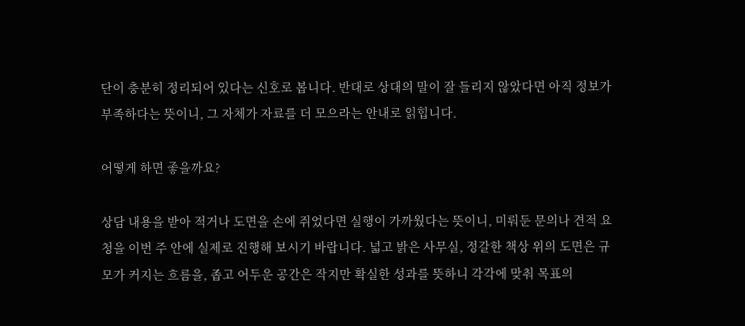단이 충분히 정리되어 있다는 신호로 봅니다. 반대로 상대의 말이 잘 들리지 않았다면 아직 정보가 부족하다는 뜻이니, 그 자체가 자료를 더 모으라는 안내로 읽힙니다.

어떻게 하면 좋을까요?

상담 내용을 받아 적거나 도면을 손에 쥐었다면 실행이 가까웠다는 뜻이니, 미뤄둔 문의나 견적 요청을 이번 주 안에 실제로 진행해 보시기 바랍니다. 넓고 밝은 사무실, 정갈한 책상 위의 도면은 규모가 커지는 흐름을, 좁고 어두운 공간은 작지만 확실한 성과를 뜻하니 각각에 맞춰 목표의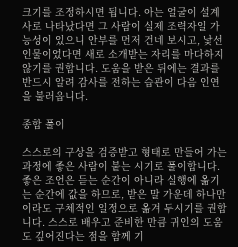크기를 조정하시면 됩니다. 아는 얼굴이 설계사로 나타났다면 그 사람이 실제 조력자일 가능성이 있으니 안부를 먼저 건네 보시고, 낯선 인물이었다면 새로 소개받는 자리를 마다하지 않기를 권합니다. 도움을 받은 뒤에는 결과를 반드시 알려 감사를 전하는 습관이 다음 인연을 불러옵니다.

종합 풀이

스스로의 구상을 검증받고 형태로 만들어 가는 과정에 좋은 사람이 붙는 시기로 풀이합니다. 좋은 조언은 듣는 순간이 아니라 실행에 옮기는 순간에 값을 하므로, 받은 말 가운데 하나만이라도 구체적인 일정으로 옮겨 두시기를 권합니다. 스스로 배우고 준비한 만큼 귀인의 도움도 깊어진다는 점을 함께 기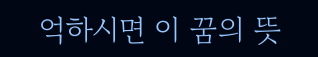억하시면 이 꿈의 뜻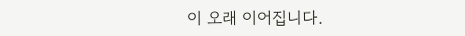이 오래 이어집니다.